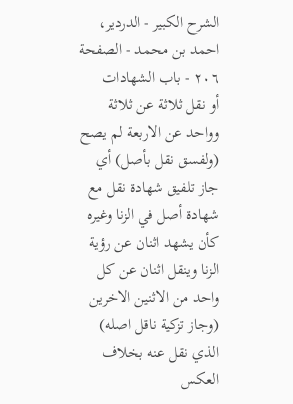الشرح الکبير - الدردیر، احمد بن محمد - الصفحة ٢٠٦ - باب الشهادات
أو نقل ثلاثة عن ثلاثة وواحد عن الاربعة لم يصح (ولفسق نقل بأصل) أي جاز تلفيق شهادة نقل مع شهادة أصل في الزنا وغيره كأن يشهد اثنان عن رؤية الزنا وينقل اثنان عن كل واحد من الاثنين الاخرين (وجاز تزكية ناقل اصله) الذي نقل عنه بخلاف العكس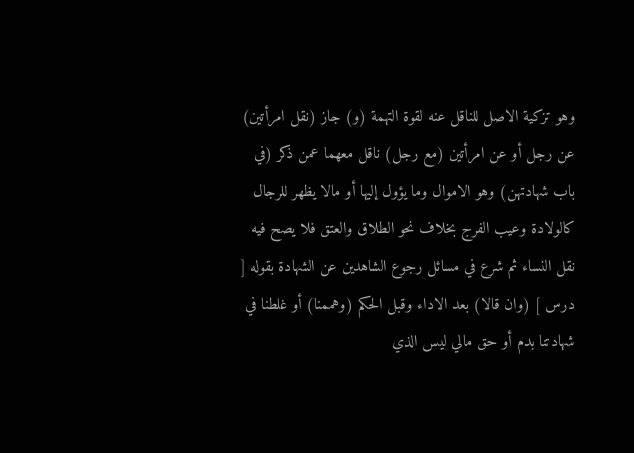وهو تزكية الاصل للناقل عنه لقوة التهمة (و) جاز (نقل امرأتين) عن رجل أو عن امرأتين (مع رجل) ناقل معهما عمن ذكر (في باب شهادتهن) وهو الاموال وما يؤول إليها أو مالا يظهر للرجال كالولادة وعيب الفرج بخلاف نحو الطلاق والعتق فلا يصح فيه نقل النساء ثم شرع في مسائل رجوع الشاهدين عن الشهادة بقوله [ درس ] (وان قالا) بعد الاداء وقبل الحكم (وهممنا) أو غلطنا في شهادتنا بدم أو حق مالي ليس الذي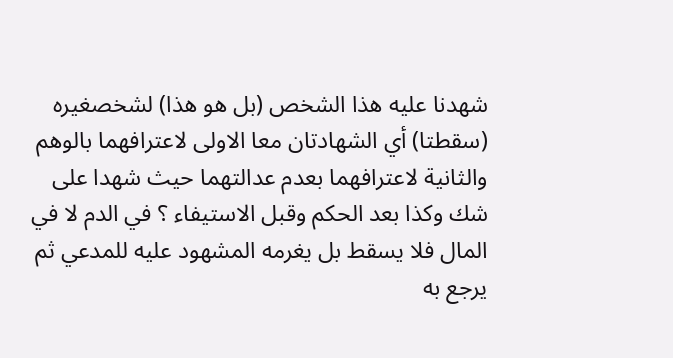شهدنا عليه هذا الشخص (بل هو هذا) لشخصغيره (سقطتا) أي الشهادتان معا الاولى لاعترافهما بالوهم والثانية لاعترافهما بعدم عدالتهما حيث شهدا على شك وكذا بعد الحكم وقبل الاستيفاء ؟ في الدم لا في المال فلا يسقط بل يغرمه المشهود عليه للمدعي ثم يرجع به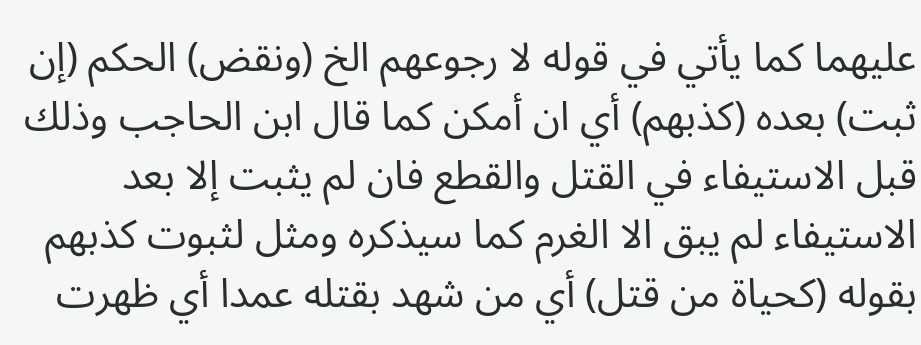عليهما كما يأتي في قوله لا رجوعهم الخ (ونقض) الحكم (إن ثبت) بعده (كذبهم) أي ان أمكن كما قال ابن الحاجب وذلك قبل الاستيفاء في القتل والقطع فان لم يثبت إلا بعد الاستيفاء لم يبق الا الغرم كما سيذكره ومثل لثبوت كذبهم بقوله (كحياة من قتل) أي من شهد بقتله عمدا أي ظهرت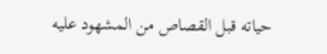حياته قبل القصاص من المشهود عليه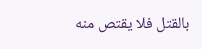بالقتل فلا يقتص منه